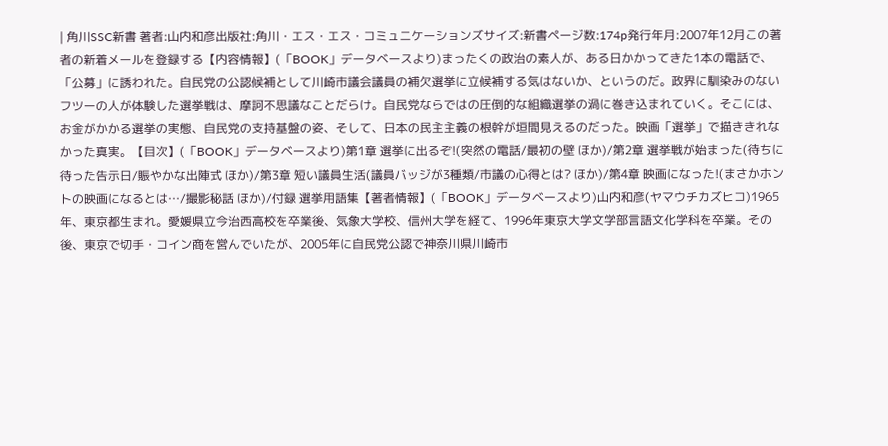| 角川SSC新書 著者:山内和彦出版社:角川・エス・エス・コミュニケーションズサイズ:新書ページ数:174p発行年月:2007年12月この著者の新着メールを登録する【内容情報】(「BOOK」データベースより)まったくの政治の素人が、ある日かかってきた1本の電話で、「公募」に誘われた。自民党の公認候補として川崎市議会議員の補欠選挙に立候補する気はないか、というのだ。政界に馴染みのないフツーの人が体験した選挙戦は、摩訶不思議なことだらけ。自民党ならではの圧倒的な組織選挙の渦に巻き込まれていく。そこには、お金がかかる選挙の実態、自民党の支持基盤の姿、そして、日本の民主主義の根幹が垣間見えるのだった。映画「選挙」で描ききれなかった真実。【目次】(「BOOK」データベースより)第1章 選挙に出るぞ!(突然の電話/最初の壁 ほか)/第2章 選挙戦が始まった(待ちに待った告示日/賑やかな出陣式 ほか)/第3章 短い議員生活(議員バッジが3種類/市議の心得とは? ほか)/第4章 映画になった!(まさかホントの映画になるとは…/撮影秘話 ほか)/付録 選挙用語集【著者情報】(「BOOK」データベースより)山内和彦(ヤマウチカズヒコ)1965年、東京都生まれ。愛媛県立今治西高校を卒業後、気象大学校、信州大学を経て、1996年東京大学文学部言語文化学科を卒業。その後、東京で切手・コイン商を営んでいたが、2005年に自民党公認で神奈川県川崎市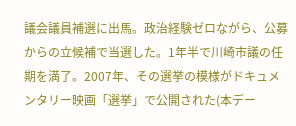議会議員補選に出馬。政治経験ゼロながら、公募からの立候補で当選した。1年半で川崎市議の任期を満了。2007年、その選挙の模様がドキュメンタリー映画「選挙」で公開された(本デー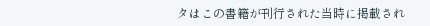タはこの書籍が刊行された当時に掲載され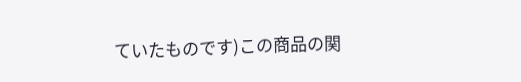ていたものです)この商品の関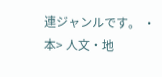連ジャンルです。 ・本> 人文・地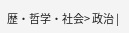歴・哲学・社会> 政治 |